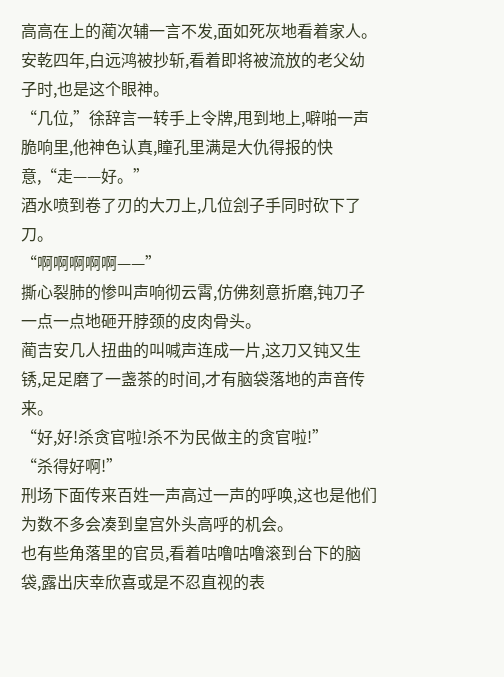高高在上的蔺次辅一言不发,面如死灰地看着家人。
安乾四年,白远鸿被抄斩,看着即将被流放的老父幼子时,也是这个眼神。
“几位,”徐辞言一转手上令牌,甩到地上,噼啪一声脆响里,他神色认真,瞳孔里满是大仇得报的快意,“走——好。”
酒水喷到卷了刃的大刀上,几位刽子手同时砍下了刀。
“啊啊啊啊啊——”
撕心裂肺的惨叫声响彻云霄,仿佛刻意折磨,钝刀子一点一点地砸开脖颈的皮肉骨头。
蔺吉安几人扭曲的叫喊声连成一片,这刀又钝又生锈,足足磨了一盏茶的时间,才有脑袋落地的声音传来。
“好,好!杀贪官啦!杀不为民做主的贪官啦!”
“杀得好啊!”
刑场下面传来百姓一声高过一声的呼唤,这也是他们为数不多会凑到皇宫外头高呼的机会。
也有些角落里的官员,看着咕噜咕噜滚到台下的脑袋,露出庆幸欣喜或是不忍直视的表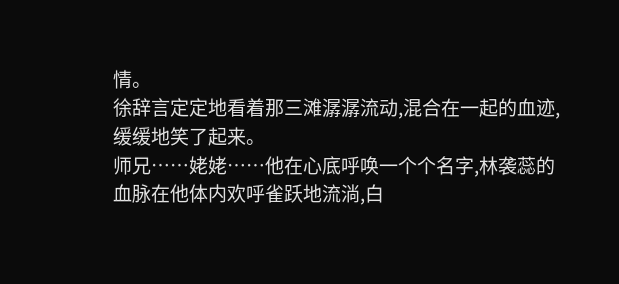情。
徐辞言定定地看着那三滩潺潺流动,混合在一起的血迹,缓缓地笑了起来。
师兄……姥姥……他在心底呼唤一个个名字,林袭蕊的血脉在他体内欢呼雀跃地流淌,白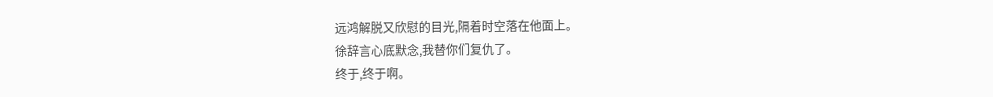远鸿解脱又欣慰的目光,隔着时空落在他面上。
徐辞言心底默念,我替你们复仇了。
终于,终于啊。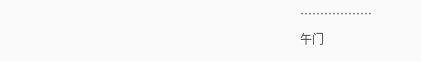………………
午门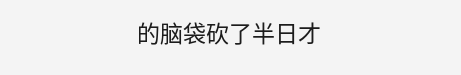的脑袋砍了半日才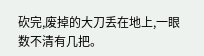砍完,废掉的大刀丢在地上,一眼数不清有几把。